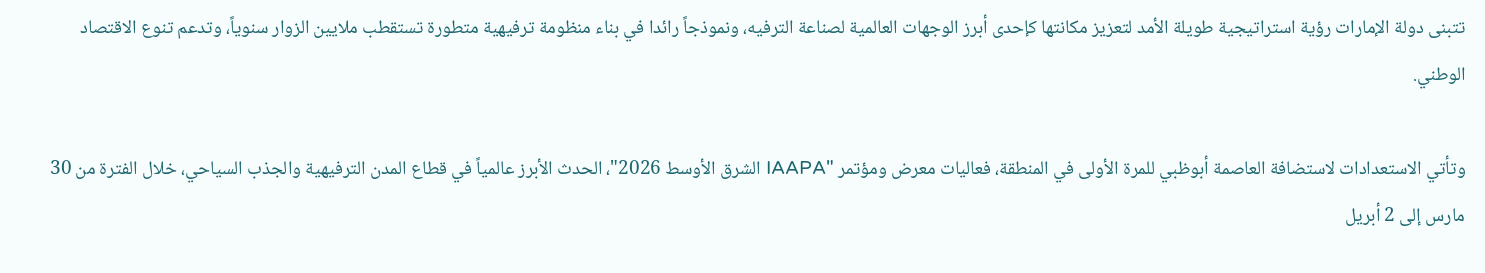تتبنى دولة الإمارات رؤية استراتيجية طويلة الأمد لتعزيز مكانتها كإحدى أبرز الوجهات العالمية لصناعة الترفيه، ونموذجاً رائدا في بناء منظومة ترفيهية متطورة تستقطب ملايين الزوار سنوياً، وتدعم تنوع الاقتصاد الوطني.

وتأتي الاستعدادات لاستضافة العاصمة أبوظبي للمرة الأولى في المنطقة، فعاليات معرض ومؤتمر "IAAPA الشرق الأوسط 2026"، الحدث الأبرز عالمياً في قطاع المدن الترفيهية والجذب السياحي، خلال الفترة من 30 مارس إلى 2 أبريل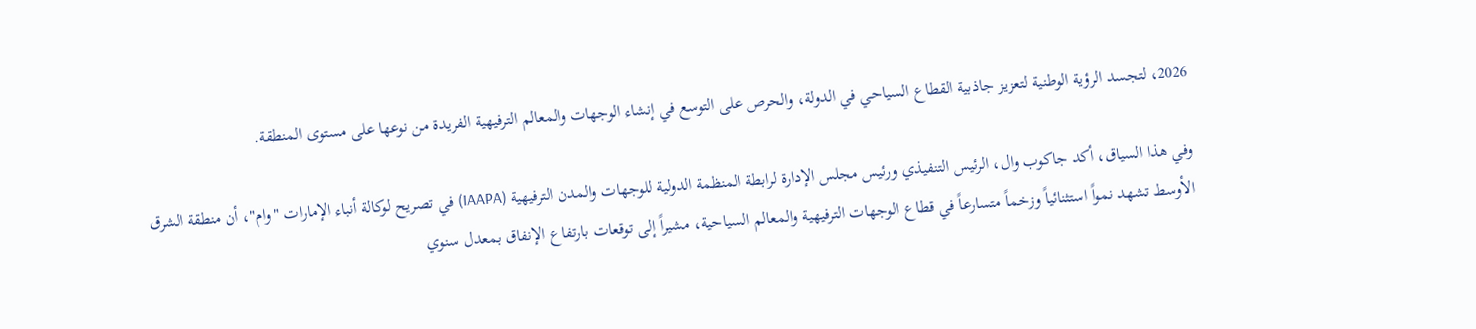2026، لتجسد الرؤية الوطنية لتعزيز جاذبية القطاع السياحي في الدولة، والحرص على التوسع في إنشاء الوجهات والمعالم الترفيهية الفريدة من نوعها على مستوى المنطقة.

وفي هذا السياق، أكد جاكوب وال، الرئيس التنفيذي ورئيس مجلس الإدارة لرابطة المنظمة الدولية للوجهات والمدن الترفيهية (IAAPA) في تصريح لوكالة أنباء الإمارات "وام"، أن منطقة الشرق الأوسط تشهد نمواً استثنائياً وزخماً متسارعاً في قطاع الوجهات الترفيهية والمعالم السياحية، مشيراً إلى توقعات بارتفاع الإنفاق بمعدل سنوي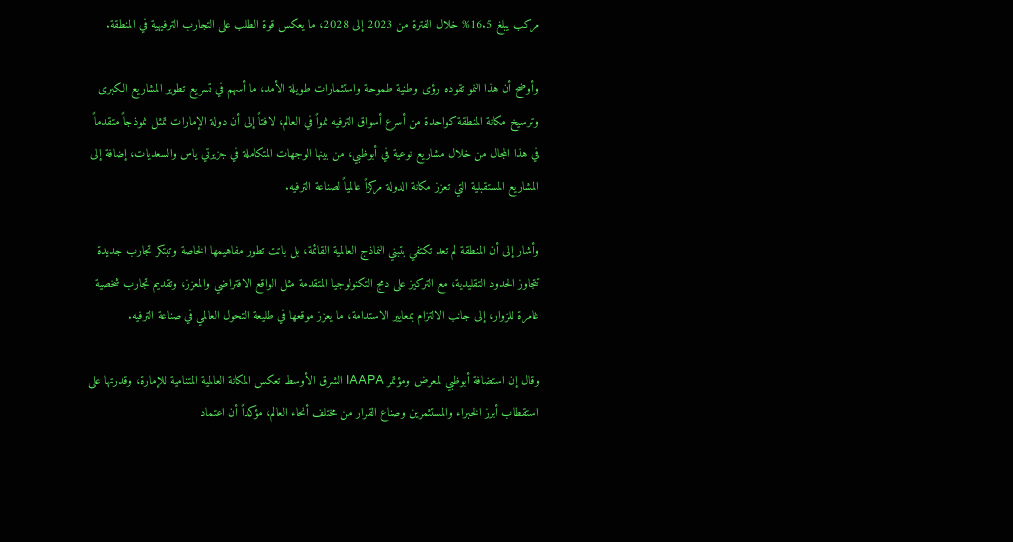مركب يبلغ 16.5% خلال الفترة من 2023 إلى 2028، ما يعكس قوة الطلب على التجارب الترفيهية في المنطقة.

وأوضح أن هذا النمو تقوده رؤى وطنية طموحة واستثمارات طويلة الأمد، ما أسهم في تسريع تطوير المشاريع الكبرى وترسيخ مكانة المنطقة كواحدة من أسرع أسواق الترفيه نمواً في العالم، لافتاً إلى أن دولة الإمارات تمثل نموذجاً متقدماً في هذا المجال من خلال مشاريع نوعية في أبوظبي، من بينها الوجهات المتكاملة في جزيرتي ياس والسعديات، إضافة إلى المشاريع المستقبلية التي تعزز مكانة الدولة مركزاً عالمياً لصناعة الترفيه.

وأشار إلى أن المنطقة لم تعد تكتفي بتبني النماذج العالمية القائمة، بل باتت تطور مفاهيمها الخاصة وتبتكر تجارب جديدة تتجاوز الحدود التقليدية، مع التركيز على دمج التكنولوجيا المتقدمة مثل الواقع الافتراضي والمعزز، وتقديم تجارب شخصية غامرة للزوار، إلى جانب الالتزام بمعايير الاستدامة، ما يعزز موقعها في طليعة التحول العالمي في صناعة الترفيه.

وقال إن استضافة أبوظبي لمعرض ومؤتمر IAAPA الشرق الأوسط تعكس المكانة العالمية المتنامية للإمارة، وقدرتها على استقطاب أبرز الخبراء والمستثمرين وصناع القرار من مختلف أنحاء العالم، مؤكداً أن اعتماد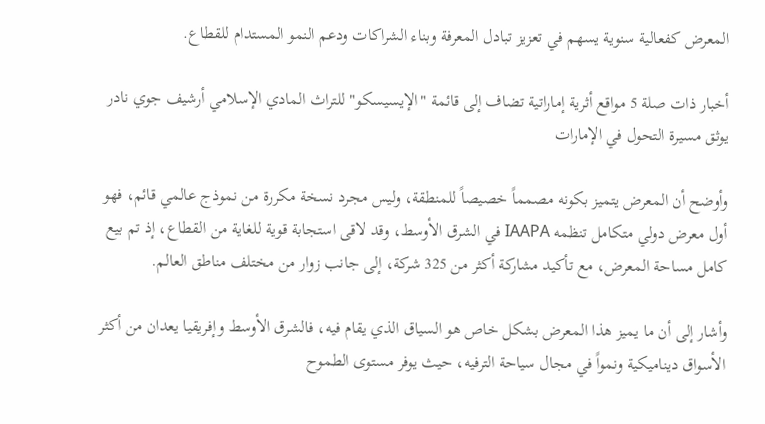المعرض كفعالية سنوية يسهم في تعزيز تبادل المعرفة وبناء الشراكات ودعم النمو المستدام للقطاع.

أخبار ذات صلة 5 مواقع أثرية إماراتية تضاف إلى قائمة "الإيسيسكو" للتراث المادي الإسلامي أرشيف جوي نادر يوثق مسيرة التحول في الإمارات

وأوضح أن المعرض يتميز بكونه مصمماً خصيصاً للمنطقة، وليس مجرد نسخة مكررة من نموذج عالمي قائم، فهو أول معرض دولي متكامل تنظمه IAAPA في الشرق الأوسط، وقد لاقى استجابة قوية للغاية من القطاع، إذ تم بيع كامل مساحة المعرض، مع تأكيد مشاركة أكثر من 325 شركة، إلى جانب زوار من مختلف مناطق العالم.

وأشار إلى أن ما يميز هذا المعرض بشكل خاص هو السياق الذي يقام فيه، فالشرق الأوسط وإفريقيا يعدان من أكثر الأسواق ديناميكية ونمواً في مجال سياحة الترفيه، حيث يوفر مستوى الطموح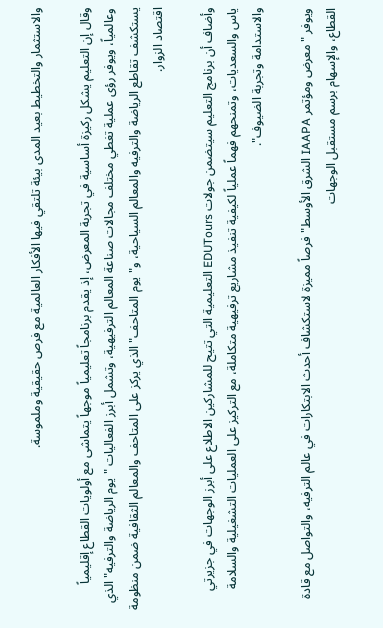والاستثمار والتخطيط بعيد المدى بيئة تلتقي فيها الأفكار العالمية مع فرص حقيقية وملموسة.

وقال إن التعليم يشكل ركيزة أساسية في تجربة المعرض، إذ يقدم برنامجاً تعليمياً موجهاً يتماشى مع أولويات القطاع إقليمياً وعالمياً، ويوفر رؤى عملية تغطي مختلف مجالات صناعة المعالم الترفيهية، وتشمل أبرز الفعاليات "يوم الرياضة والترفيه" الذي يستكشف تقاطع الرياضة والترفيه والمعالم السياحية، و"يوم المتاحف" الذي يركز على المتاحف والمعالم الثقافية ضمن منظومة اقتصاد الزوار.

وأضاف أن برنامج التعليم سيتضمن جولات EDUTours التعليمية التي تتيح للمشاركين الاطلاع على أبرز الوجهات في جزيرتي ياس والسعديات، وتمنحهم فهماً عملياً لكيفية تنفيذ مشاريع ترفيهية متكاملة، مع التركيز على العمليات التشغيلية والسلامة والاستدامة وتجربة الضيوف".

ويوفر "معرض ومؤتمر IAAPA الشرق الأوسط" فرصاً مميزة لاستكشاف أحدث الابتكارات في عالم الترفيه، والتواصل مع قادة القطاع، والإسهام برسم مستقبل الوجهات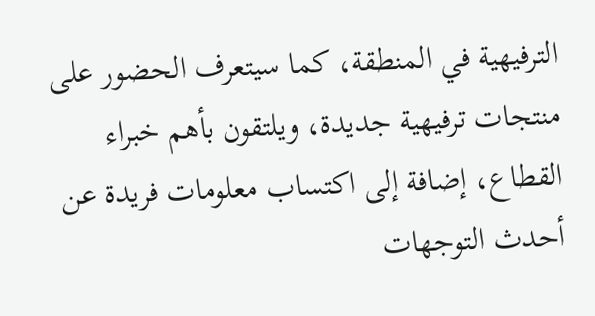الترفيهية في المنطقة، كما سيتعرف الحضور على منتجات ترفيهية جديدة، ويلتقون بأهم خبراء القطاع، إضافة إلى اكتساب معلومات فريدة عن أحدث التوجهات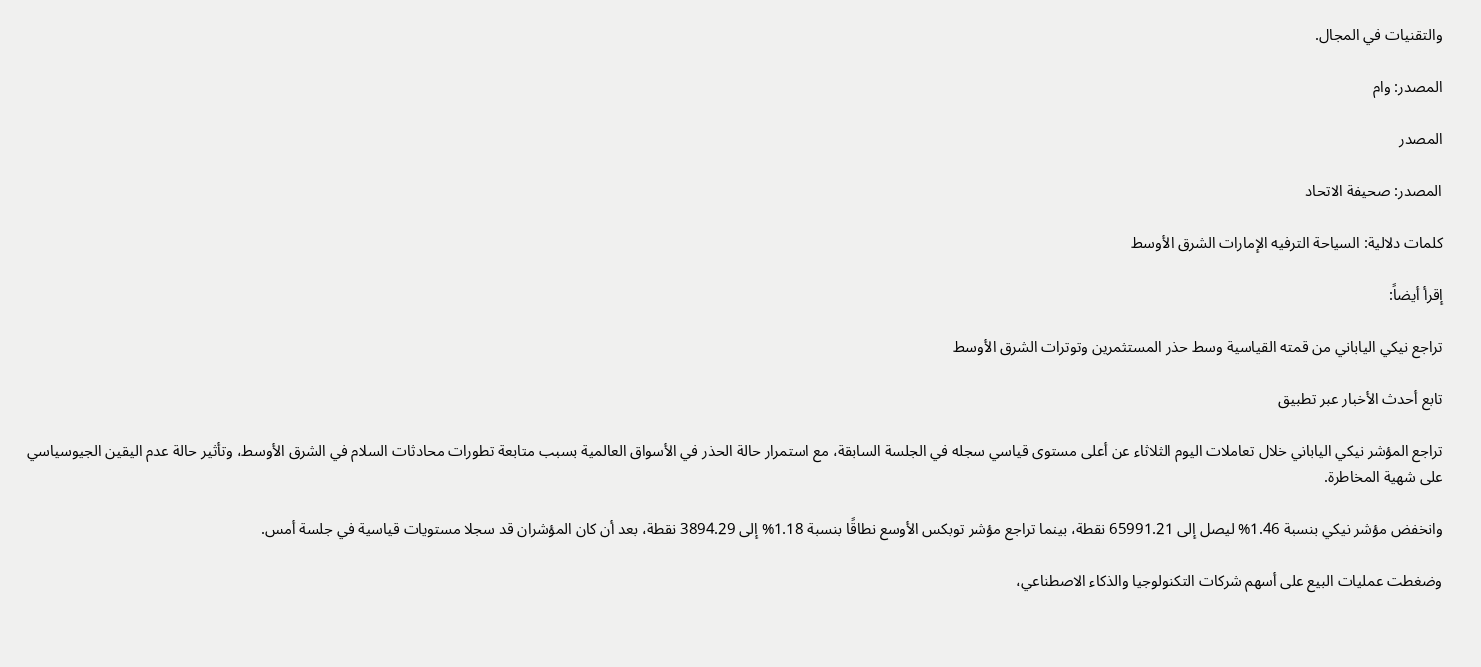والتقنيات في المجال.

المصدر: وام

المصدر

المصدر: صحيفة الاتحاد

كلمات دلالية: السياحة الترفيه الإمارات الشرق الأوسط

إقرأ أيضاً:

تراجع نيكي الياباني من قمته القياسية وسط حذر المستثمرين وتوترات الشرق الأوسط

تابع أحدث الأخبار عبر تطبيق

تراجع المؤشر نيكي الياباني خلال تعاملات اليوم الثلاثاء عن أعلى مستوى قياسي سجله في الجلسة السابقة، مع استمرار حالة الحذر في الأسواق العالمية بسبب متابعة تطورات محادثات السلام في الشرق الأوسط، وتأثير حالة عدم اليقين الجيوسياسي على شهية المخاطرة.

وانخفض مؤشر نيكي بنسبة 1.46% ليصل إلى 65991.21 نقطة، بينما تراجع مؤشر توبكس الأوسع نطاقًا بنسبة 1.18% إلى 3894.29 نقطة، بعد أن كان المؤشران قد سجلا مستويات قياسية في جلسة أمس.

وضغطت عمليات البيع على أسهم شركات التكنولوجيا والذكاء الاصطناعي،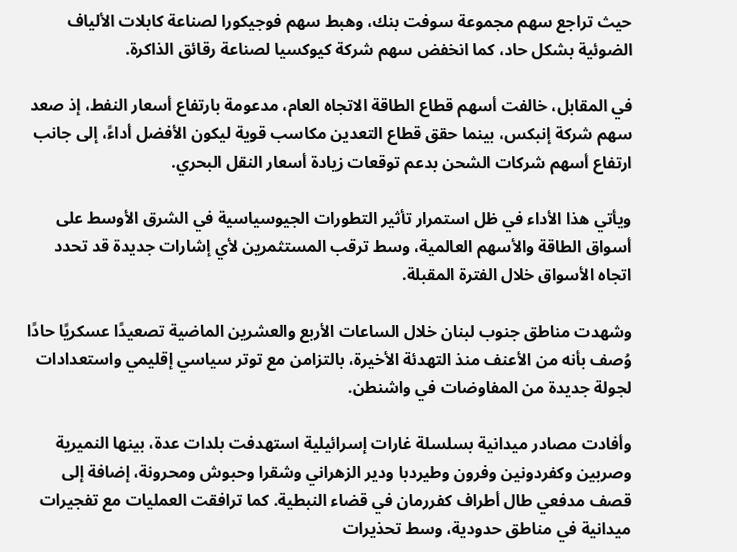حيث تراجع سهم مجموعة سوفت بنك، وهبط سهم فوجيكورا لصناعة كابلات الألياف الضوئية بشكل حاد، كما انخفض سهم شركة كيوكسيا لصناعة رقائق الذاكرة.

في المقابل، خالفت أسهم قطاع الطاقة الاتجاه العام، مدعومة بارتفاع أسعار النفط، إذ صعد سهم شركة إنبكس، بينما حقق قطاع التعدين مكاسب قوية ليكون الأفضل أداءً، إلى جانب ارتفاع أسهم شركات الشحن بدعم توقعات زيادة أسعار النقل البحري.

ويأتي هذا الأداء في ظل استمرار تأثير التطورات الجيوسياسية في الشرق الأوسط على أسواق الطاقة والأسهم العالمية، وسط ترقب المستثمرين لأي إشارات جديدة قد تحدد اتجاه الأسواق خلال الفترة المقبلة.

وشهدت مناطق جنوب لبنان خلال الساعات الأربع والعشرين الماضية تصعيدًا عسكريًا حادًا وُصف بأنه من الأعنف منذ التهدئة الأخيرة، بالتزامن مع توتر سياسي إقليمي واستعدادات لجولة جديدة من المفاوضات في واشنطن.

وأفادت مصادر ميدانية بسلسلة غارات إسرائيلية استهدفت بلدات عدة، بينها النميرية وصربين وكفردونين وفرون وطيردبا ودير الزهراني وشقرا وحبوش ومحرونة، إضافة إلى قصف مدفعي طال أطراف كفررمان في قضاء النبطية. كما ترافقت العمليات مع تفجيرات ميدانية في مناطق حدودية، وسط تحذيرات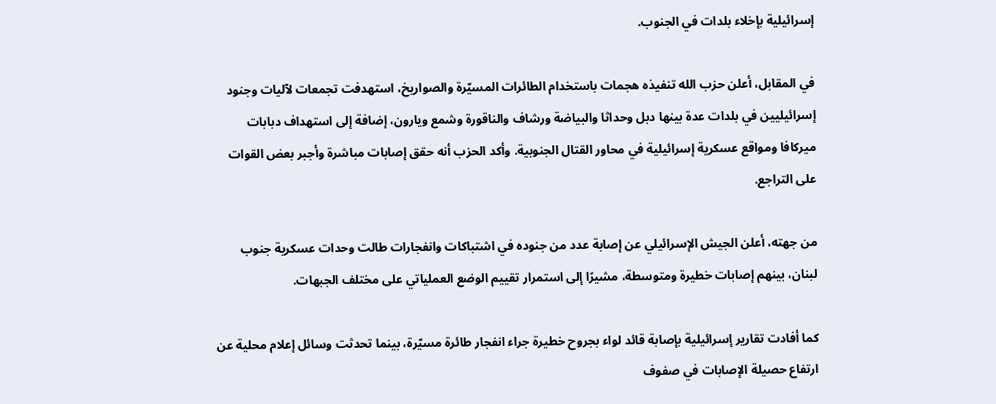إسرائيلية بإخلاء بلدات في الجنوب.

في المقابل، أعلن حزب الله تنفيذه هجمات باستخدام الطائرات المسيّرة والصواريخ، استهدفت تجمعات لآليات وجنود إسرائيليين في بلدات عدة بينها دبل وحداثا والبياضة ورشاف والناقورة وشمع ويارون، إضافة إلى استهداف دبابات ميركافا ومواقع عسكرية إسرائيلية في محاور القتال الجنوبية. وأكد الحزب أنه حقق إصابات مباشرة وأجبر بعض القوات على التراجع.

من جهته، أعلن الجيش الإسرائيلي عن إصابة عدد من جنوده في اشتباكات وانفجارات طالت وحدات عسكرية جنوب لبنان، بينهم إصابات خطيرة ومتوسطة، مشيرًا إلى استمرار تقييم الوضع العملياتي على مختلف الجبهات.

كما أفادت تقارير إسرائيلية بإصابة قائد لواء بجروح خطيرة جراء انفجار طائرة مسيّرة، بينما تحدثت وسائل إعلام محلية عن ارتفاع حصيلة الإصابات في صفوف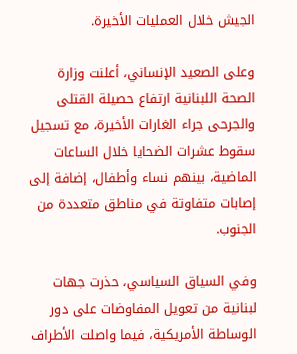الجيش خلال العمليات الأخيرة.

وعلى الصعيد الإنساني، أعلنت وزارة الصحة اللبنانية ارتفاع حصيلة القتلى والجرحى جراء الغارات الأخيرة، مع تسجيل سقوط عشرات الضحايا خلال الساعات الماضية، بينهم نساء وأطفال، إضافة إلى إصابات متفاوتة في مناطق متعددة من الجنوب.

وفي السياق السياسي، حذرت جهات لبنانية من تعويل المفاوضات على دور الوساطة الأمريكية، فيما واصلت الأطراف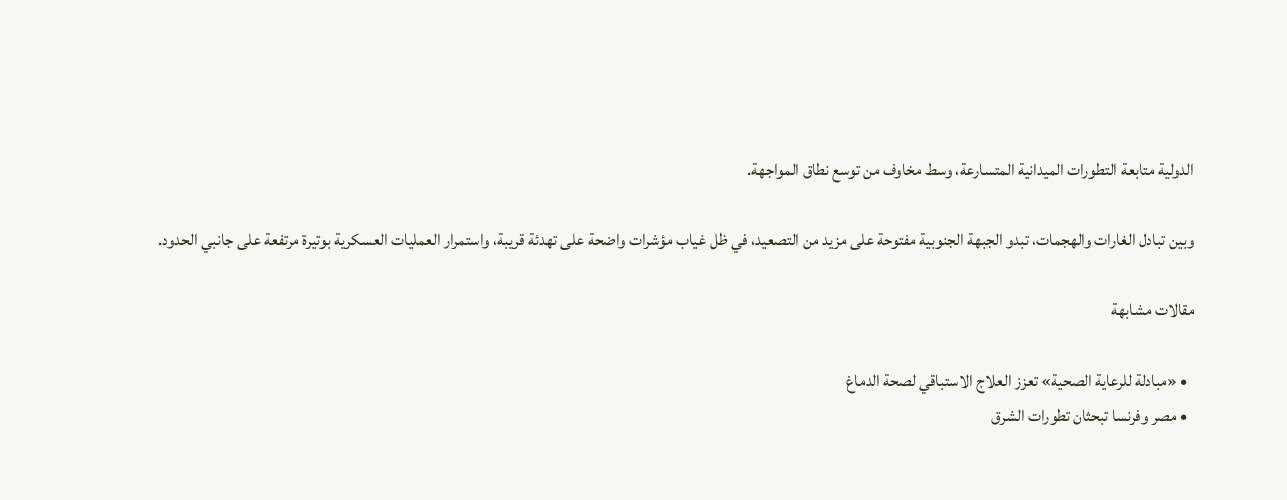الدولية متابعة التطورات الميدانية المتسارعة، وسط مخاوف من توسع نطاق المواجهة.

وبين تبادل الغارات والهجمات، تبدو الجبهة الجنوبية مفتوحة على مزيد من التصعيد، في ظل غياب مؤشرات واضحة على تهدئة قريبة، واستمرار العمليات العسكرية بوتيرة مرتفعة على جانبي الحدود.

مقالات مشابهة

  • «مبادلة للرعاية الصحية» تعزز العلاج الاستباقي لصحة الدماغ
  • مصر وفرنسا تبحثان تطورات الشرق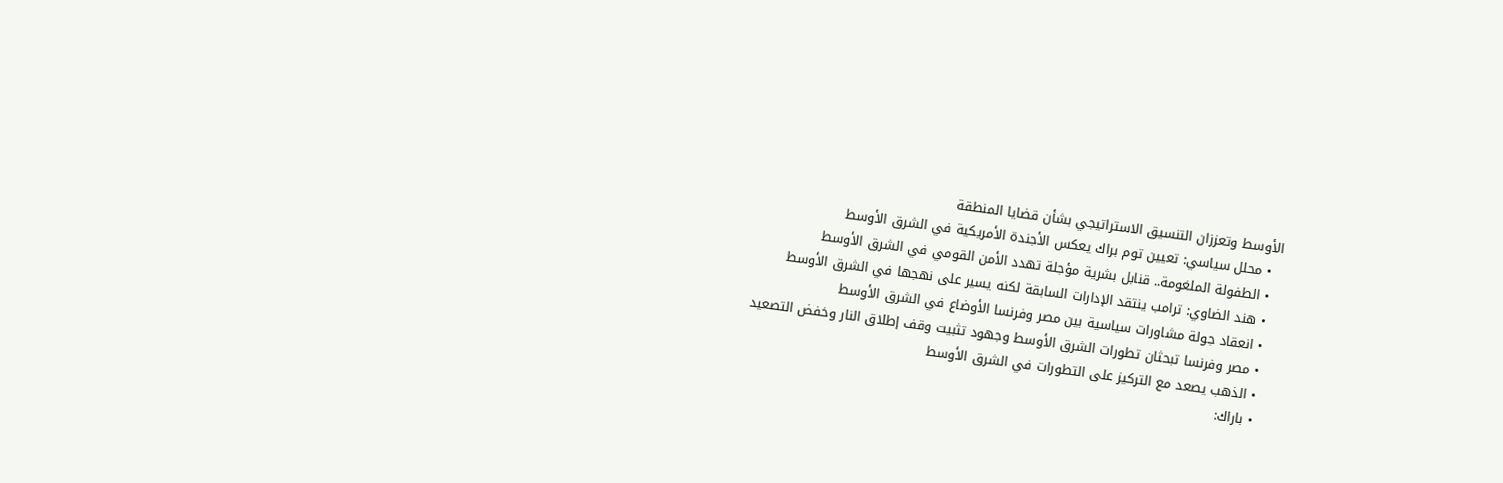الأوسط وتعززان التنسيق الاستراتيجي بشأن قضايا المنطقة
  • محلل سياسي: تعيين توم براك يعكس الأجندة الأمريكية في الشرق الأوسط
  • الطفولة الملغومة.. قنابل بشرية مؤجلة تهدد الأمن القومي في الشرق الأوسط
  • هند الضاوي: ترامب ينتقد الإدارات السابقة لكنه يسير على نهجها في الشرق الأوسط
  • انعقاد جولة مشاورات سياسية بين مصر وفرنسا الأوضاع في الشرق الأوسط
  • مصر وفرنسا تبحثان تطورات الشرق الأوسط وجهود تثبيت وقف إطلاق النار وخفض التصعيد
  • الذهب يصعد مع التركيز على التطورات في الشرق الأوسط
  • باراك: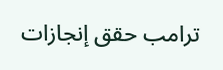ترامب حقق إنجازات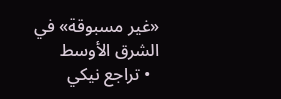«غير مسبوقة» في الشرق الأوسط
  • تراجع نيكي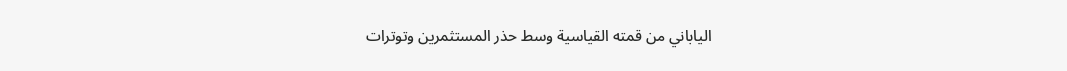الياباني من قمته القياسية وسط حذر المستثمرين وتوترات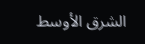الشرق الأوسط